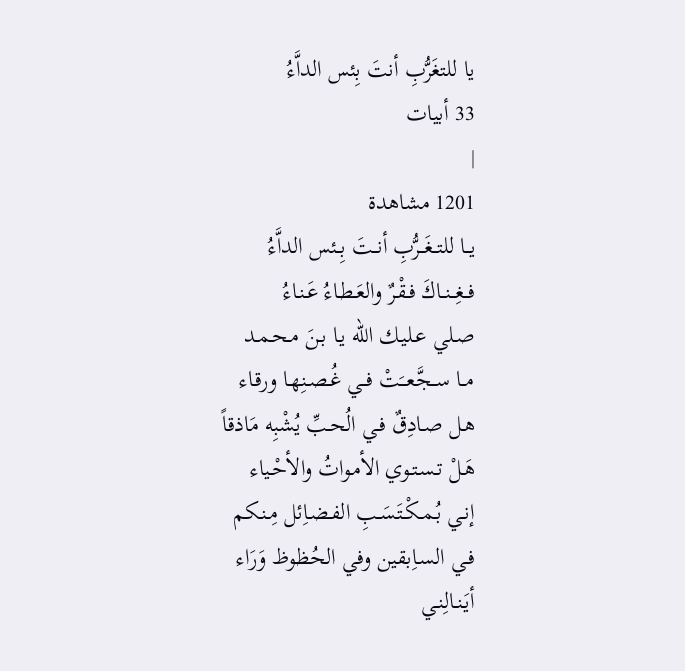يا للتغَرُّبِ أنتَ بِئس الداَّءُ
33 أبيات
|
1201 مشاهدة
يــا للتــغَــرُّبِ أنــتَ بِــئس الداَّءُ
فــغِــنــاكَ فـقْـرٌ والعَـطـاءُ عَـنـاءُ
صـلي عـليـك الله يـا بـنَ مـحـمـد
مــا ســجَّعــَتْ فــي غُـصـنِهـا ورقـاء
هـل صـادِقٌ فـي الُحـبِّ يُشْبِه مَاذقاً
هَـلْ تـسـتـوي الأمـواتُ والأحْـياء
إنـي بُـمـكْـتَـسَـبِ الفـضـاِئل مِـنـكم
فـي السـاِبقين وفي الحُظوظ وَرَاء
أيَـنـالِنـي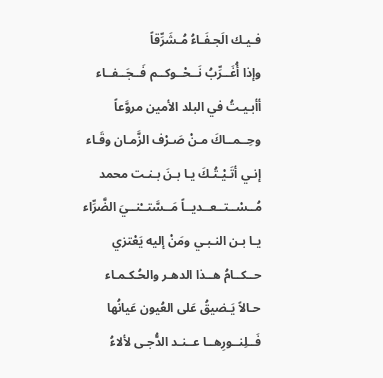فـيـك الَجـفَـاءُ مُـشَرِّقاً
وإذا أُغَــرِّبُ نَــحْــوكــم فَــجَــفــاء
أأبـيـتُ في البلد الأمين مروَّعاً
وحِــمــاكَ مـنْ صَـرْف الزَّمـان وقَـاء
إنـي أتَـيْـتُـكَ يـا بـنَ بـنـت محمد
مُــسْــتــعــديــاً مَــسَّتــْنــيَ الضَّرِّاء
يـا بـن النـبـي ومَنْ إليه يَعْتزي
حــكــامُ هــذا الدهـر والحُـكـمـاء
حـالاً يَـضيقُ عَلى العُيون عَيانُها
فَــلِنــورِهــا عــنـد الدُّجـى لألاءُ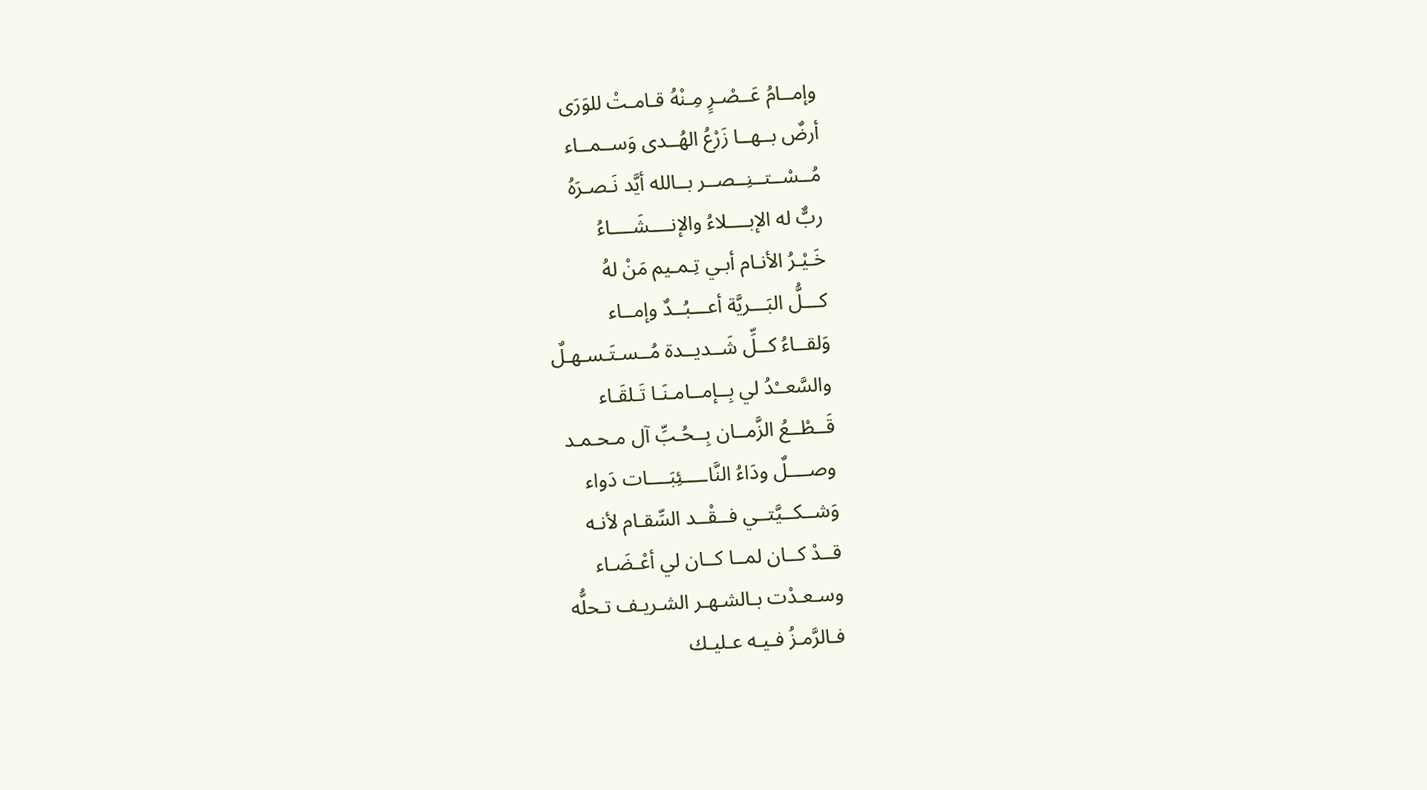وإمــامُ عَــصْـرٍ مِـنْهُ قـامـتْ للوَرَى
أرضٌ بــهــا زَرْعُ الهُــدى وَســمــاء
مُــسْــتــنِــصــر بــالله أيَّد نَـصـرَهُ
ربٌّ له الإبــــلاءُ والإنــــشَــــاءُ
خَـيْـرُ الأنـام أبـي تِـمـيم مَنْ لهُ
كـــلُّ البَـــريَّة أعـــبُــدٌ وإمــاء
وَلقــاءُ كــلِّ شَــديــدة مُــسـتَـسـهـلٌ
والسَّعــْدُ لي بِــإمــامـنَـا تَـلقَـاء
قَــطْــعُ الزَّمــان بِــحُـبِّ آل مـحـمـد
وصــــلٌ ودَاءُ النَّاــــئِبَــــات دَواء
وَشــكــيَّتــي فــقْــد السِّقـام لأنـه
قــدْ كــان لمــا كــان لي أعْـضَـاء
وسـعـدْت بـالشـهـر الشـريـف تـحلُّه
فـالرَّمـزُ فـيـه عـليـك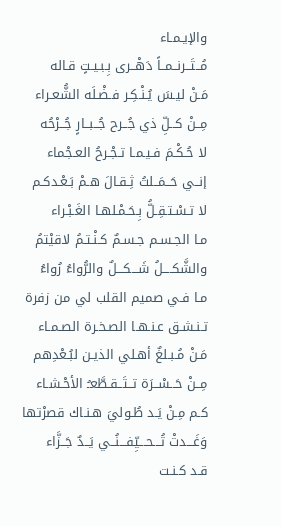والإيـمـاء
مُــتَــرنــمــاً دَهْــرى بِـبـيـتٍ قـاله
مَـنْ ليـسَ يُـنْـكِـر فـضْـلَه الشُّعـراء
مِــنْ كــلِّ ذي جُــرح جُــبــارٍ جُــرْحُه
لا حُـكْـمَ فـيـمـا تـجْـرحُ العـجْماء
إنــي حَــمَــلتُ ثِـقـالَ هـمْ بَـعْـدكـم
لا تـسْـتـقِـلُّ بِـحَـمْـلهـا الغَـبْـراء
مـا الجـسـم جـسـمٌ كـنْـتـمُ لاقيْتمُ
والشَّكــــلُ شَـــكـــلٌ والرُّواءُ رُواءُ
مـا فـي صميم القلب لي من زفرة
تـنـشـق عـنـهـا الصـخـرة الصـمـاء
مَـنْ مُـبـلغٌ أهـلي الذيـن لبُـعْدِهم
مِــنْ حَــسْــرَة تــتَــقـطَّعـُ الأحْـشـاء
كـم مِـنْ يَـد طُـوليَ هـنـاك قصرْتها
وَغَـــدتْ تُـــحـــيِّفـــنُــي يَــدٌ جَــزَّاء
قـد كـنـت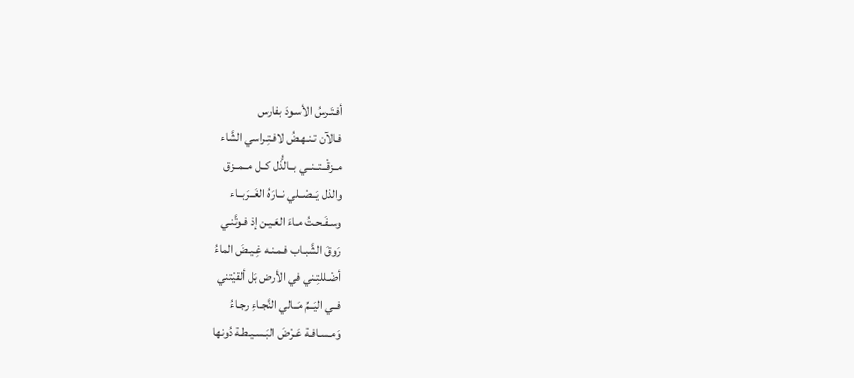أفـتَـرسُ الأسـودَ بفارس
فـالآن تـنـهـضُ لافـتِـراسي الشَّاء
مــزقْــتــنــي بــالذُّل كــل مــمــزق
والذل يَــصْــلي نــارَهُ الغَــرَبــاء
وسـفَـحـتُ مـاءَ العَـيـن إذ فـوتَّنـي
رَوقَ الشَّبـاب فـمـنـه غِـيـضَ الماءُ
أضْـللتِـني في الأرض بَل ألقيْتني
فــي اليَــمِّ مَــالي النَّجـاءِ رجـاءُ
وَمـسـافـة عَـرْضَ البَـسـيـطـة دُونها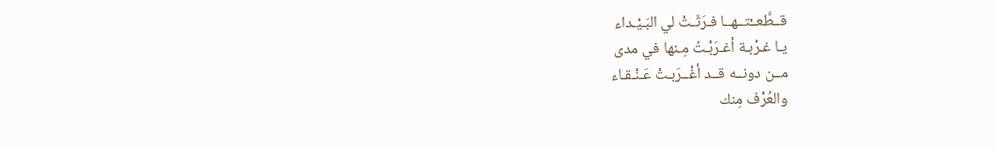قــطَّعــْتــهــا فـرَثَـتْ لي البَـيْـداء
يـا غـرْبـة أغـرَبْـتُ مِـنها في مدى
مــن دونــه قــد أغْــرَبـتْ عَـنْـقـاء
والعُرْف مِنك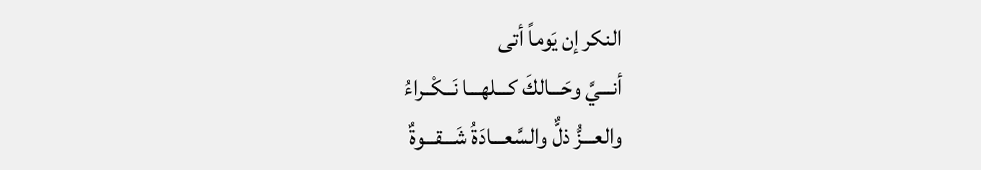النكر إن يَوماً أتى
أنـــيَّ وحَـــالكَ كـــلهـــا نَــكْــراءُ
والعـــزُّ ذلٌّ والسَّعـــادَةُ شَـــقـــوةٌ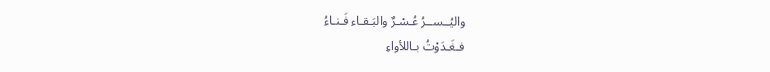واليُــســرُ عُـسْـرٌ والبَـقـاء فَـنـاءُ
فـغَـدَوْتُ بـاللأواءِ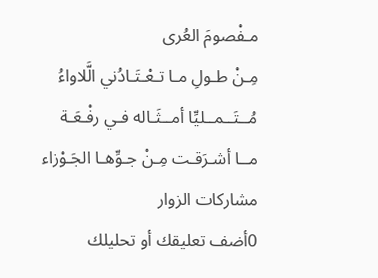مـفْصومَ العُرى
مِـنْ طـولِ مـا تـعْـتَـادُني الَّلاواءُ
مُــتَــمــليِّا أمــثَـاله فـي رفْـعَـة
مــا أشـرَقـت مِـنْ جـوِّهـا الجَـوْزاء
مشاركات الزوار
0أضف تعليقك أو تحليلك